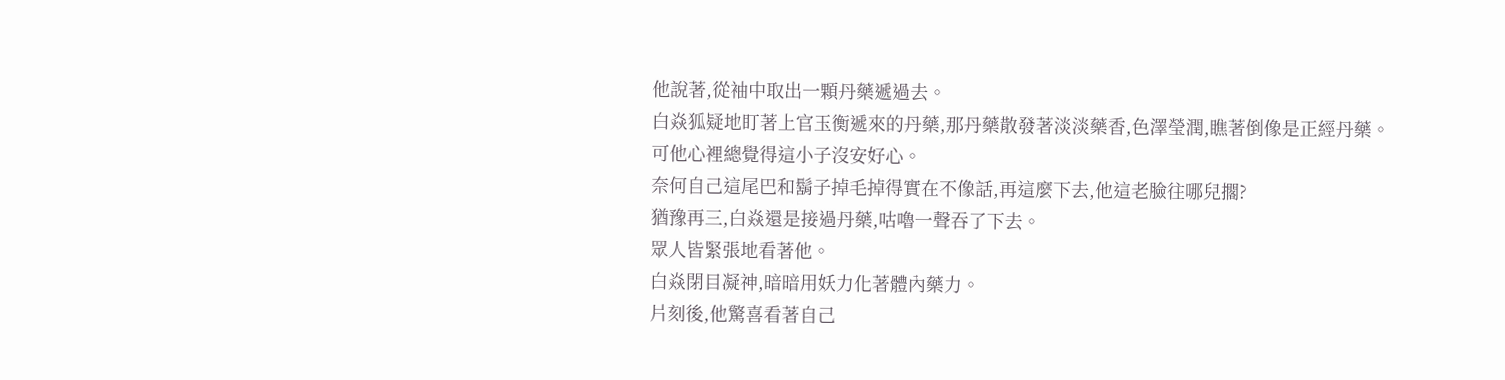他說著,從袖中取出一顆丹藥遞過去。
白焱狐疑地盯著上官玉衡遞來的丹藥,那丹藥散發著淡淡藥香,色澤瑩潤,瞧著倒像是正經丹藥。
可他心裡總覺得這小子沒安好心。
奈何自己這尾巴和鬍子掉毛掉得實在不像話,再這麼下去,他這老臉往哪兒擱?
猶豫再三,白焱還是接過丹藥,咕嚕一聲吞了下去。
眾人皆緊張地看著他。
白焱閉目凝神,暗暗用妖力化著體內藥力。
片刻後,他驚喜看著自己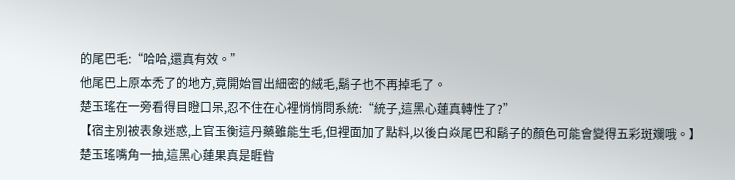的尾巴毛:“哈哈,還真有效。”
他尾巴上原本禿了的地方,竟開始冒出細密的絨毛,鬍子也不再掉毛了。
楚玉瑤在一旁看得目瞪口呆,忍不住在心裡悄悄問系統:“統子,這黑心蓮真轉性了?”
【宿主別被表象迷惑,上官玉衡這丹藥雖能生毛,但裡面加了點料,以後白焱尾巴和鬍子的顏色可能會變得五彩斑斕哦。】
楚玉瑤嘴角一抽,這黑心蓮果真是睚眥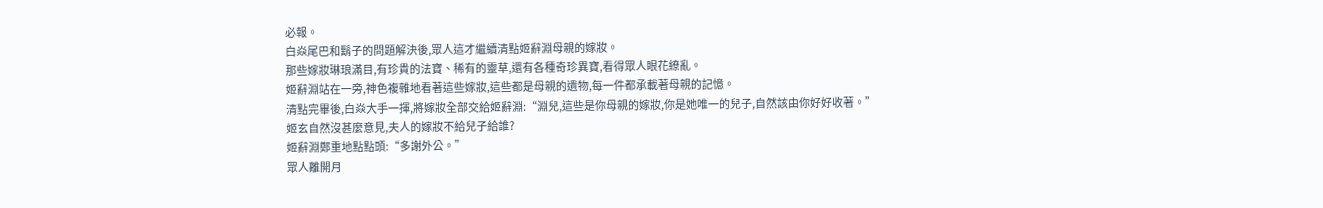必報。
白焱尾巴和鬍子的問題解決後,眾人這才繼續清點姬辭淵母親的嫁妝。
那些嫁妝琳琅滿目,有珍貴的法寶、稀有的靈草,還有各種奇珍異寶,看得眾人眼花繚亂。
姬辭淵站在一旁,神色複雜地看著這些嫁妝,這些都是母親的遺物,每一件都承載著母親的記憶。
清點完畢後,白焱大手一揮,將嫁妝全部交給姬辭淵:“淵兒,這些是你母親的嫁妝,你是她唯一的兒子,自然該由你好好收著。”
姬玄自然沒甚麼意見,夫人的嫁妝不給兒子給誰?
姬辭淵鄭重地點點頭:“多謝外公。”
眾人離開月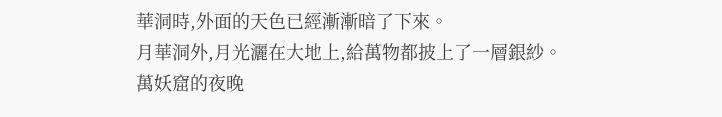華洞時,外面的天色已經漸漸暗了下來。
月華洞外,月光灑在大地上,給萬物都披上了一層銀紗。
萬妖窟的夜晚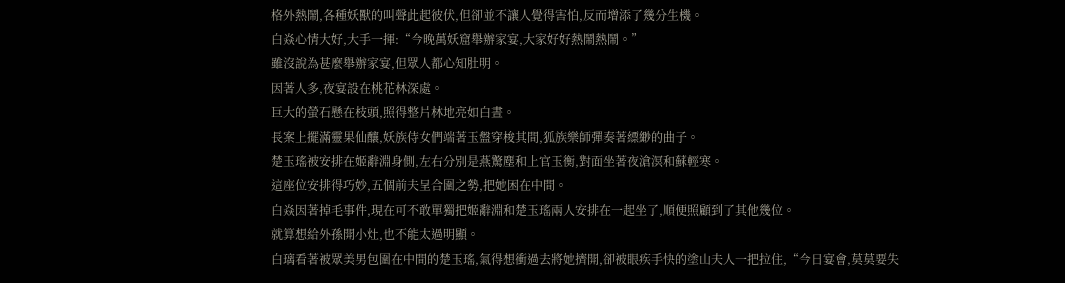格外熱鬧,各種妖獸的叫聲此起彼伏,但卻並不讓人覺得害怕,反而增添了幾分生機。
白焱心情大好,大手一揮:“今晚萬妖窟舉辦家宴,大家好好熱鬧熱鬧。”
雖沒說為甚麼舉辦家宴,但眾人都心知肚明。
因著人多,夜宴設在桃花林深處。
巨大的螢石懸在枝頭,照得整片林地亮如白晝。
長案上擺滿靈果仙釀,妖族侍女們端著玉盤穿梭其間,狐族樂師彈奏著縹緲的曲子。
楚玉瑤被安排在姬辭淵身側,左右分別是燕驚塵和上官玉衡,對面坐著夜滄溟和蘇輕寒。
這座位安排得巧妙,五個前夫呈合圍之勢,把她困在中間。
白焱因著掉毛事件,現在可不敢單獨把姬辭淵和楚玉瑤兩人安排在一起坐了,順便照顧到了其他幾位。
就算想給外孫開小灶,也不能太過明顯。
白璃看著被眾美男包圍在中間的楚玉瑤,氣得想衝過去將她擠開,卻被眼疾手快的塗山夫人一把拉住,“今日宴會,莫莫要失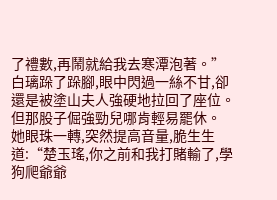了禮數,再鬧就給我去寒潭泡著。”
白璃跺了跺腳,眼中閃過一絲不甘,卻還是被塗山夫人強硬地拉回了座位。
但那股子倔強勁兒哪肯輕易罷休。
她眼珠一轉,突然提高音量,脆生生道:“楚玉瑤,你之前和我打賭輸了,學狗爬爺爺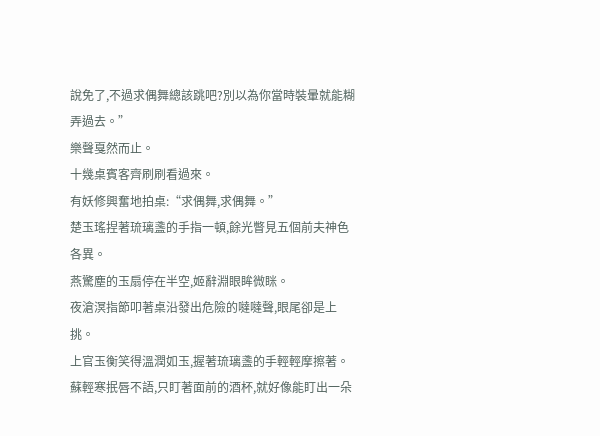說免了,不過求偶舞總該跳吧?別以為你當時裝暈就能糊弄過去。”
樂聲戛然而止。
十幾桌賓客齊刷刷看過來。
有妖修興奮地拍桌:“求偶舞,求偶舞。”
楚玉瑤捏著琉璃盞的手指一頓,餘光瞥見五個前夫神色各異。
燕驚塵的玉扇停在半空,姬辭淵眼眸微眯。
夜滄溟指節叩著桌沿發出危險的噠噠聲,眼尾卻是上挑。
上官玉衡笑得溫潤如玉,握著琉璃盞的手輕輕摩擦著。
蘇輕寒抿唇不語,只盯著面前的酒杯,就好像能盯出一朵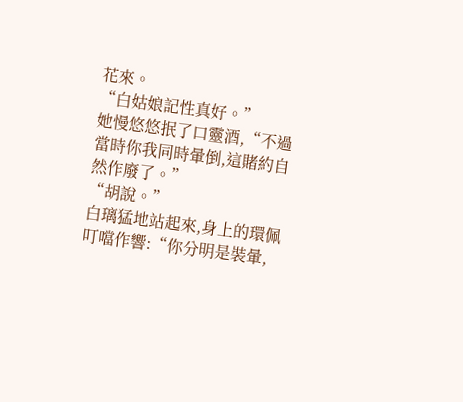花來。
“白姑娘記性真好。”
她慢悠悠抿了口靈酒,“不過當時你我同時暈倒,這賭約自然作廢了。”
“胡說。”
白璃猛地站起來,身上的環佩叮噹作響:“你分明是裝暈,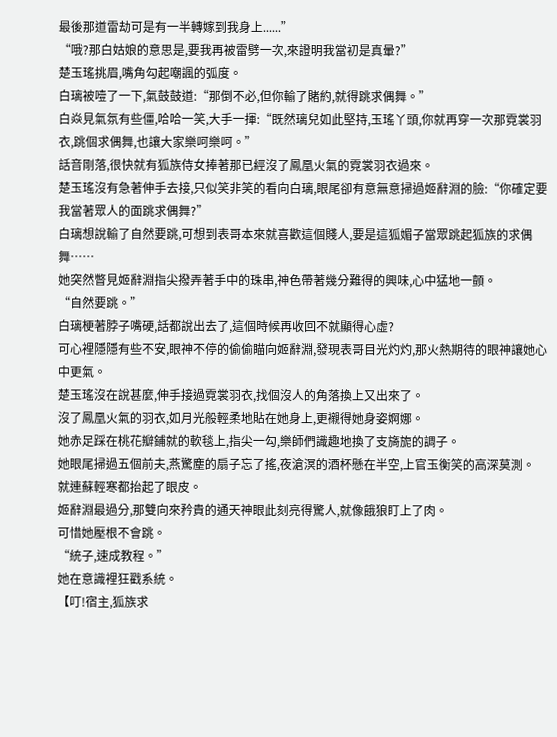最後那道雷劫可是有一半轉嫁到我身上......”
“哦?那白姑娘的意思是,要我再被雷劈一次,來證明我當初是真暈?”
楚玉瑤挑眉,嘴角勾起嘲諷的弧度。
白璃被噎了一下,氣鼓鼓道:“那倒不必,但你輸了賭約,就得跳求偶舞。”
白焱見氣氛有些僵,哈哈一笑,大手一揮:“既然璃兒如此堅持,玉瑤丫頭,你就再穿一次那霓裳羽衣,跳個求偶舞,也讓大家樂呵樂呵。”
話音剛落,很快就有狐族侍女捧著那已經沒了鳳凰火氣的霓裳羽衣過來。
楚玉瑤沒有急著伸手去接,只似笑非笑的看向白璃,眼尾卻有意無意掃過姬辭淵的臉:“你確定要我當著眾人的面跳求偶舞?”
白璃想說輸了自然要跳,可想到表哥本來就喜歡這個賤人,要是這狐媚子當眾跳起狐族的求偶舞……
她突然瞥見姬辭淵指尖撥弄著手中的珠串,神色帶著幾分難得的興味,心中猛地一顫。
“自然要跳。”
白璃梗著脖子嘴硬,話都說出去了,這個時候再收回不就顯得心虛?
可心裡隱隱有些不安,眼神不停的偷偷瞄向姬辭淵,發現表哥目光灼灼,那火熱期待的眼神讓她心中更氣。
楚玉瑤沒在說甚麼,伸手接過霓裳羽衣,找個沒人的角落換上又出來了。
沒了鳳凰火氣的羽衣,如月光般輕柔地貼在她身上,更襯得她身姿婀娜。
她赤足踩在桃花瓣鋪就的軟毯上,指尖一勾,樂師們識趣地換了支旖旎的調子。
她眼尾掃過五個前夫,燕驚塵的扇子忘了搖,夜滄溟的酒杯懸在半空,上官玉衡笑的高深莫測。
就連蘇輕寒都抬起了眼皮。
姬辭淵最過分,那雙向來矜貴的通天神眼此刻亮得驚人,就像餓狼盯上了肉。
可惜她壓根不會跳。
“統子,速成教程。”
她在意識裡狂戳系統。
【叮!宿主,狐族求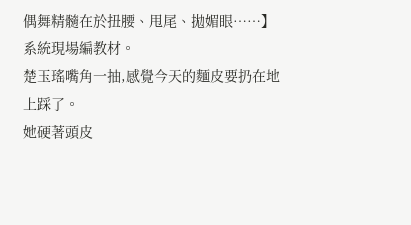偶舞精髓在於扭腰、甩尾、拋媚眼……】
系統現場編教材。
楚玉瑤嘴角一抽,感覺今天的麵皮要扔在地上踩了。
她硬著頭皮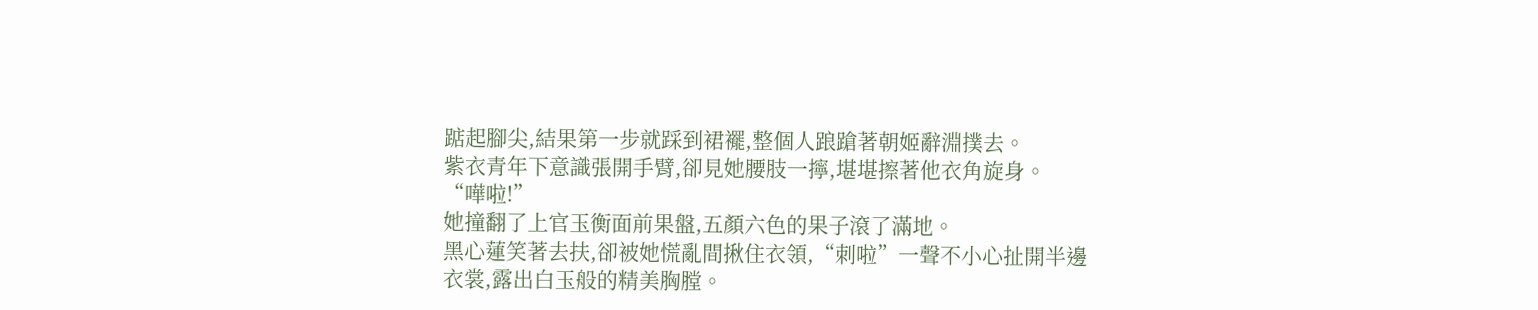踮起腳尖,結果第一步就踩到裙襬,整個人踉蹌著朝姬辭淵撲去。
紫衣青年下意識張開手臂,卻見她腰肢一擰,堪堪擦著他衣角旋身。
“嘩啦!”
她撞翻了上官玉衡面前果盤,五顏六色的果子滾了滿地。
黑心蓮笑著去扶,卻被她慌亂間揪住衣領,“刺啦”一聲不小心扯開半邊衣裳,露出白玉般的精美胸膛。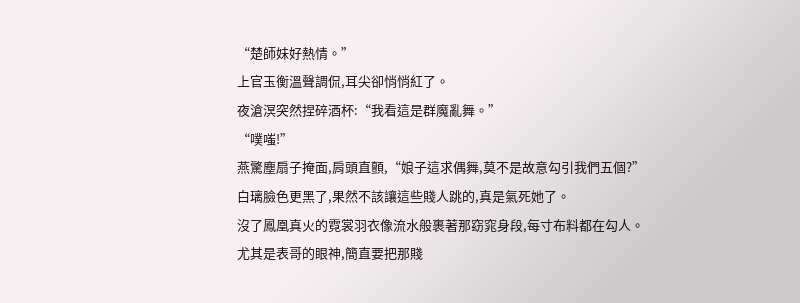“楚師妹好熱情。”
上官玉衡溫聲調侃,耳尖卻悄悄紅了。
夜滄溟突然捏碎酒杯:“我看這是群魔亂舞。”
“噗嗤!”
燕驚塵扇子掩面,肩頭直顫,“娘子這求偶舞,莫不是故意勾引我們五個?”
白璃臉色更黑了,果然不該讓這些賤人跳的,真是氣死她了。
沒了鳳凰真火的霓裳羽衣像流水般裹著那窈窕身段,每寸布料都在勾人。
尤其是表哥的眼神,簡直要把那賤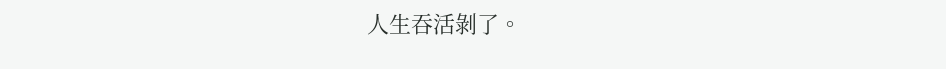人生吞活剝了。